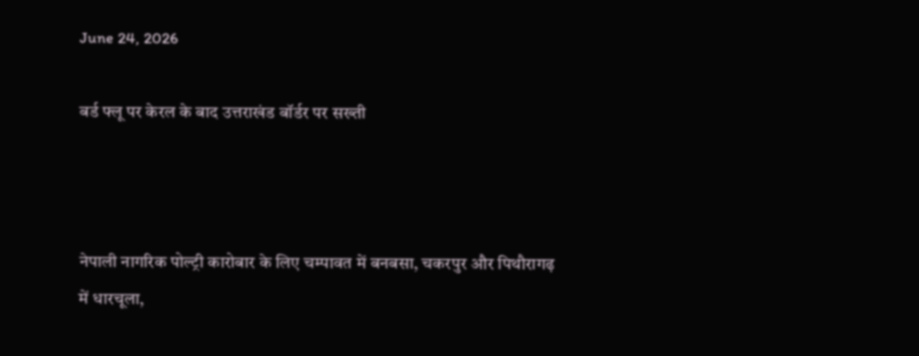June 24, 2026

बर्ड फ्लू पर केरल के बाद उत्तराखंड बॉर्डर पर सख्ती



नेपाली नागरिक पोल्ट्री कारोबार के लिए चम्पावत में बनबसा, चकरपुर और पिथौरागढ़ में धारचूला,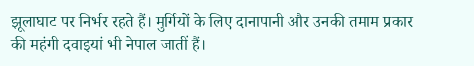झूलाघाट पर निर्भर रहते हैं। मुर्गियों के लिए दानापानी और उनकी तमाम प्रकार की महंगी दवाइयां भी नेपाल जातीं हैं।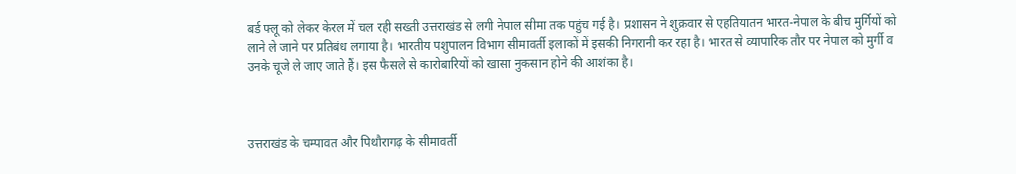बर्ड फ्लू को लेकर केरल में चल रही सख्ती उत्तराखंड से लगी नेपाल सीमा तक पहुंच गई है। प्रशासन ने शुक्रवार से एहतियातन भारत-नेपाल के बीच मुर्गियों को लाने ले जाने पर प्रतिबंध लगाया है। भारतीय पशुपालन विभाग सीमावर्ती इलाकों में इसकी निगरानी कर रहा है। भारत से व्यापारिक तौर पर नेपाल को मुर्गी व उनके चूजे ले जाए जाते हैं। इस फैसले से कारोबारियों को खासा नुकसान होने की आशंका है।



उत्तराखंड के चम्पावत और पिथौरागढ़ के सीमावर्ती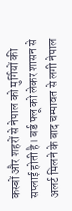कस्बों और शहरों से नेपाल को मुर्गियों की सप्लाई होती है। बर्ड फ्लू को लेकर शासन से अलर्ट मिलने के बाद चम्पावत से लगी नेपाल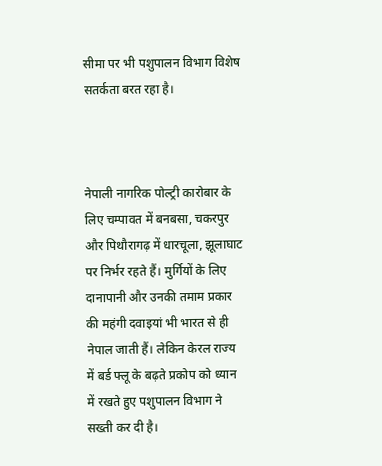सीमा पर भी पशुपालन विभाग विशेष सतर्कता बरत रहा है।



नेपाली नागरिक पोल्ट्री कारोबार के लिए चम्पावत में बनबसा, चकरपुर और पिथौरागढ़ में धारचूला, झूलाघाट पर निर्भर रहते हैं। मुर्गियों के लिए दानापानी और उनकी तमाम प्रकार की महंगी दवाइयां भी भारत से ही नेपाल जाती हैं। लेकिन केरल राज्य में बर्ड फ्लू के बढ़ते प्रकोप को ध्यान में रखते हुए पशुपालन विभाग ने सख्ती कर दी है।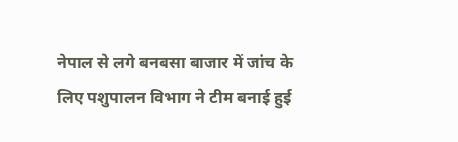नेपाल से लगे बनबसा बाजार में जांच के लिए पशुपालन विभाग ने टीम बनाई हुई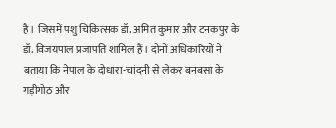है। जिसमें पशु चिकित्सक डॉ. अमित कुमार और टनकपुर के डॉ. विजयपाल प्रजापति शामिल हैं। दोनों अधिकारियों ने बताया कि नेपाल के दोधारा-चांदनी से लेकर बनबसा के गड़ीगोठ और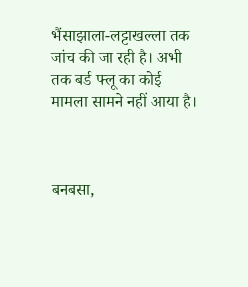भैंसाझाला-लट्टाखल्ला तक जांच की जा रही है। अभी तक बर्ड फ्लू का कोई मामला सामने नहीं आया है।



बनबसा,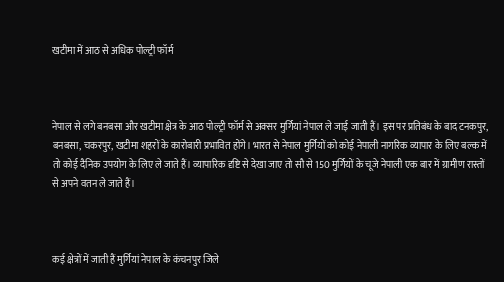खटीमा में आठ से अधिक पोल्ट्री फॉर्म



नेपाल से लगे बनबसा और खटीमा क्षेत्र के आठ पोल्ट्री फॉर्म से अक्सर मुर्गियां नेपाल ले जाई जाती हैं। इस पर प्रतिबंध के बाद टनकपुर, बनबसा, चकरपुर, खटीमा शहरों के कारोबारी प्रभावित होंगे। भारत से नेपाल मुर्गियों को कोई नेपाली नागरिक व्यापार के लिए बल्क में तो कोई दैनिक उपयोग के लिए ले जाते हैं। व्यापारिक दृष्टि से देखा जाए तो सौ से 150 मुर्गियों के चूजे नेपाली एक बार में ग्रामीण रास्तों से अपने वतन ले जाते हैं।



कई क्षेत्रों में जाती हैं मुर्गियां नेपाल के कंचनपुर जिले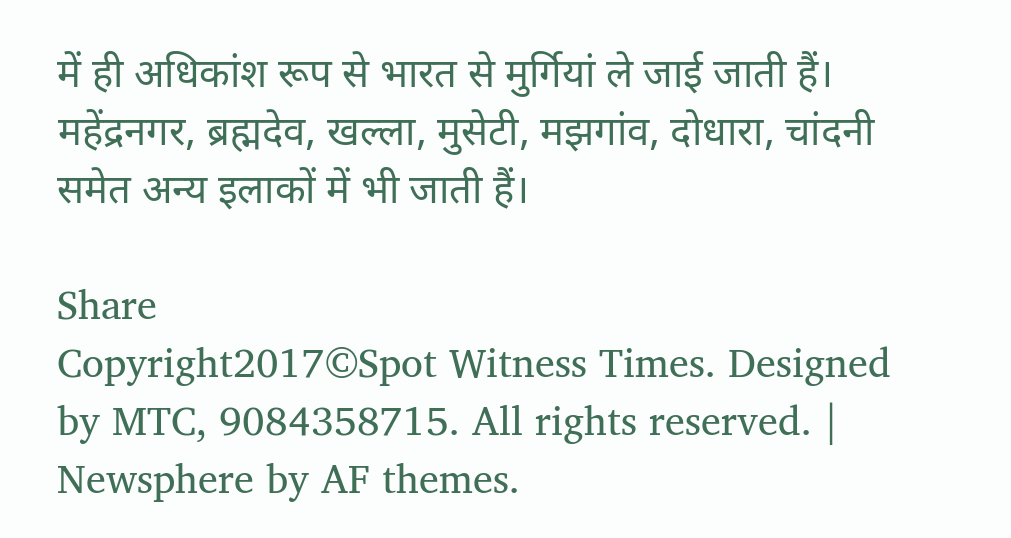में ही अधिकांश रूप से भारत से मुर्गियां ले जाई जाती हैं। महेंद्रनगर, ब्रह्मदेव, खल्ला, मुसेटी, मझगांव, दोधारा, चांदनी समेत अन्य इलाकों में भी जाती हैं।

Share
Copyright2017©Spot Witness Times. Designed by MTC, 9084358715. All rights reserved. | Newsphere by AF themes.